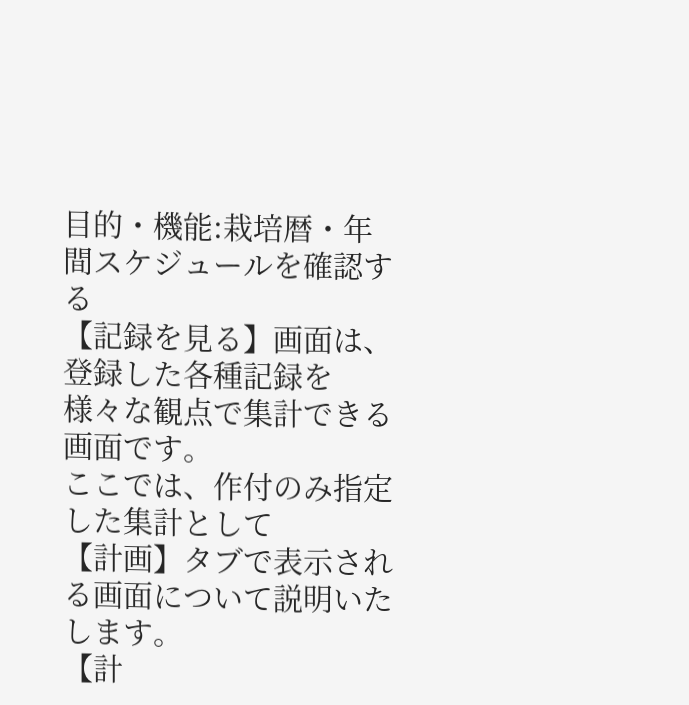目的・機能:栽培暦・年間スケジュールを確認する
【記録を見る】画面は、登録した各種記録を
様々な観点で集計できる画面です。
ここでは、作付のみ指定した集計として
【計画】タブで表示される画面について説明いたします。
【計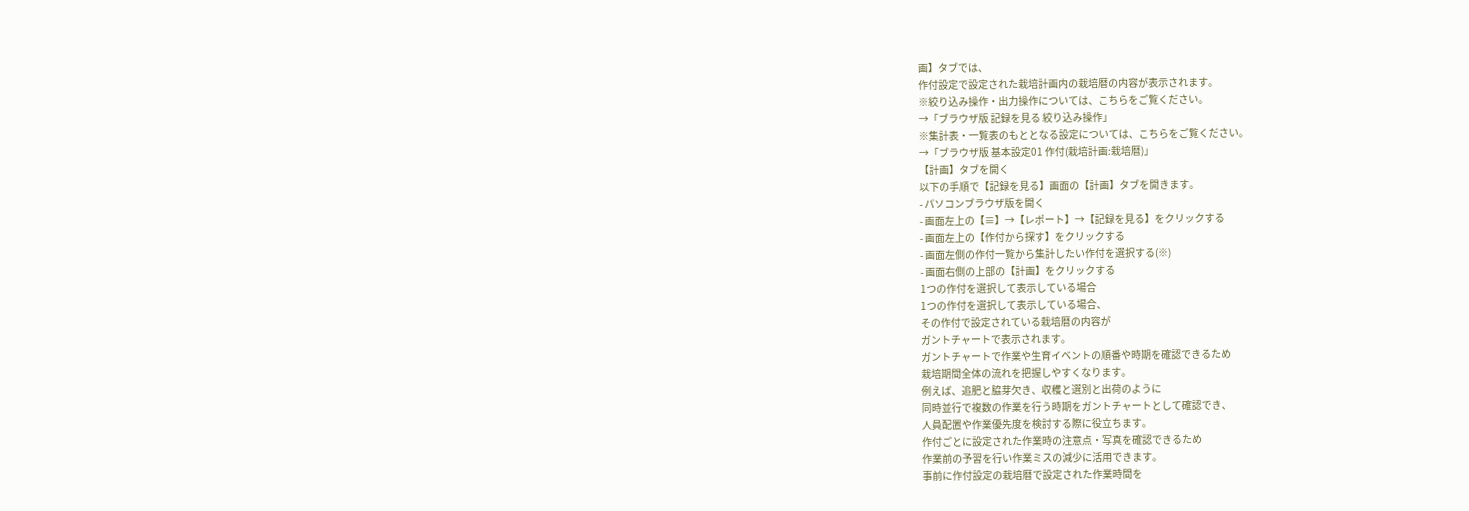画】タブでは、
作付設定で設定された栽培計画内の栽培暦の内容が表示されます。
※絞り込み操作・出力操作については、こちらをご覧ください。
→「ブラウザ版 記録を見る 絞り込み操作」
※集計表・一覧表のもととなる設定については、こちらをご覧ください。
→「ブラウザ版 基本設定01 作付(栽培計画:栽培暦)」
【計画】タブを開く
以下の手順で【記録を見る】画面の【計画】タブを開きます。
- パソコンブラウザ版を開く
- 画面左上の【≡】→【レポート】→【記録を見る】をクリックする
- 画面左上の【作付から探す】をクリックする
- 画面左側の作付一覧から集計したい作付を選択する(※)
- 画面右側の上部の【計画】をクリックする
1つの作付を選択して表示している場合
1つの作付を選択して表示している場合、
その作付で設定されている栽培暦の内容が
ガントチャートで表示されます。
ガントチャートで作業や生育イベントの順番や時期を確認できるため
栽培期間全体の流れを把握しやすくなります。
例えば、追肥と脇芽欠き、収穫と選別と出荷のように
同時並行で複数の作業を行う時期をガントチャートとして確認でき、
人員配置や作業優先度を検討する際に役立ちます。
作付ごとに設定された作業時の注意点・写真を確認できるため
作業前の予習を行い作業ミスの減少に活用できます。
事前に作付設定の栽培暦で設定された作業時間を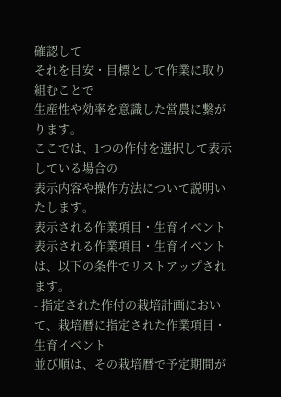確認して
それを目安・目標として作業に取り組むことで
生産性や効率を意識した営農に繋がります。
ここでは、1つの作付を選択して表示している場合の
表示内容や操作方法について説明いたします。
表示される作業項目・生育イベント
表示される作業項目・生育イベントは、以下の条件でリストアップされます。
- 指定された作付の栽培計画において、栽培暦に指定された作業項目・生育イベント
並び順は、その栽培暦で予定期間が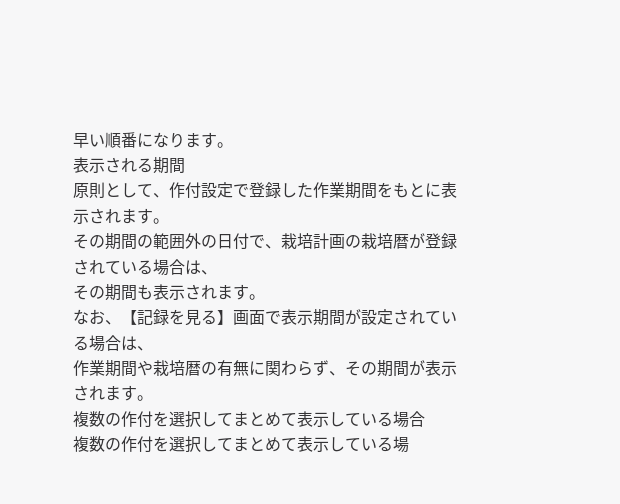早い順番になります。
表示される期間
原則として、作付設定で登録した作業期間をもとに表示されます。
その期間の範囲外の日付で、栽培計画の栽培暦が登録されている場合は、
その期間も表示されます。
なお、【記録を見る】画面で表示期間が設定されている場合は、
作業期間や栽培暦の有無に関わらず、その期間が表示されます。
複数の作付を選択してまとめて表示している場合
複数の作付を選択してまとめて表示している場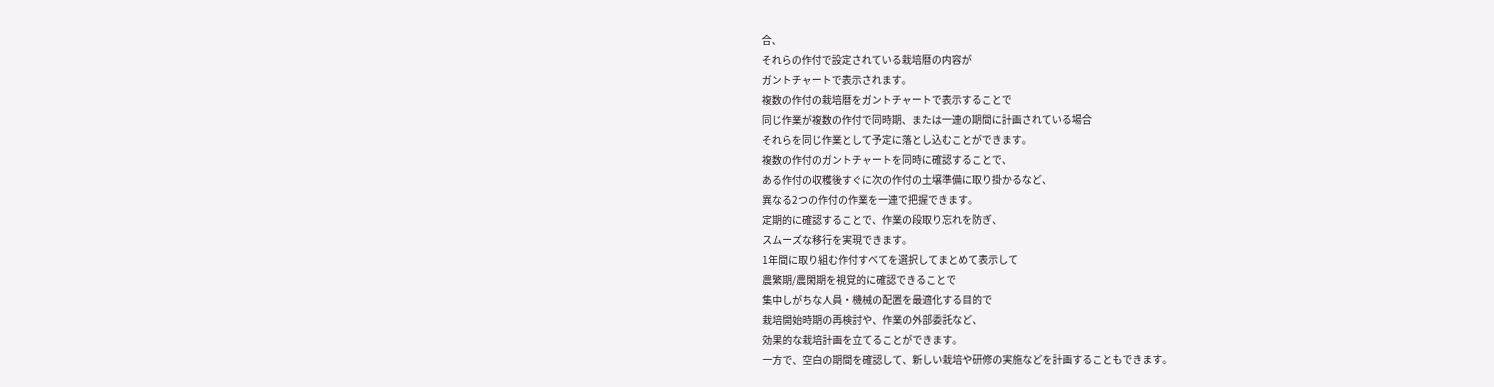合、
それらの作付で設定されている栽培暦の内容が
ガントチャートで表示されます。
複数の作付の栽培暦をガントチャートで表示することで
同じ作業が複数の作付で同時期、または一連の期間に計画されている場合
それらを同じ作業として予定に落とし込むことができます。
複数の作付のガントチャートを同時に確認することで、
ある作付の収穫後すぐに次の作付の土壌準備に取り掛かるなど、
異なる2つの作付の作業を一連で把握できます。
定期的に確認することで、作業の段取り忘れを防ぎ、
スムーズな移行を実現できます。
1年間に取り組む作付すべてを選択してまとめて表示して
農繁期/農閑期を視覚的に確認できることで
集中しがちな人員・機械の配置を最適化する目的で
栽培開始時期の再検討や、作業の外部委託など、
効果的な栽培計画を立てることができます。
一方で、空白の期間を確認して、新しい栽培や研修の実施などを計画することもできます。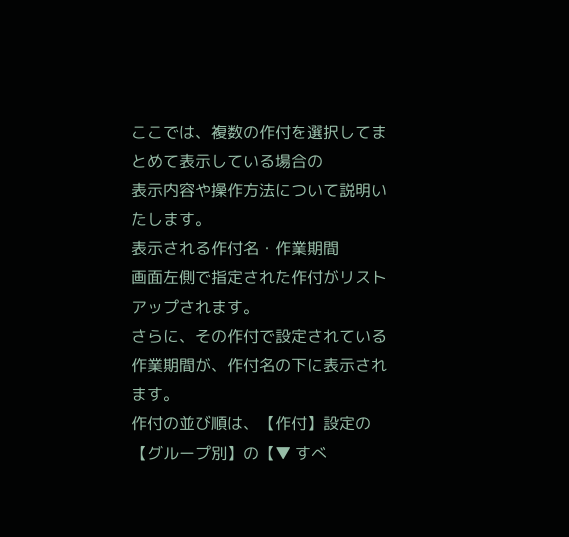ここでは、複数の作付を選択してまとめて表示している場合の
表示内容や操作方法について説明いたします。
表示される作付名・作業期間
画面左側で指定された作付がリストアップされます。
さらに、その作付で設定されている作業期間が、作付名の下に表示されます。
作付の並び順は、【作付】設定の【グループ別】の【▼ すべ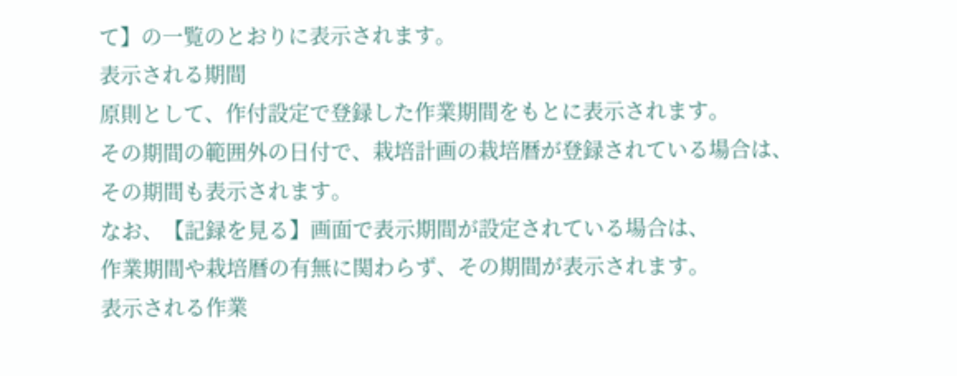て】の一覧のとおりに表示されます。
表示される期間
原則として、作付設定で登録した作業期間をもとに表示されます。
その期間の範囲外の日付で、栽培計画の栽培暦が登録されている場合は、
その期間も表示されます。
なお、【記録を見る】画面で表示期間が設定されている場合は、
作業期間や栽培暦の有無に関わらず、その期間が表示されます。
表示される作業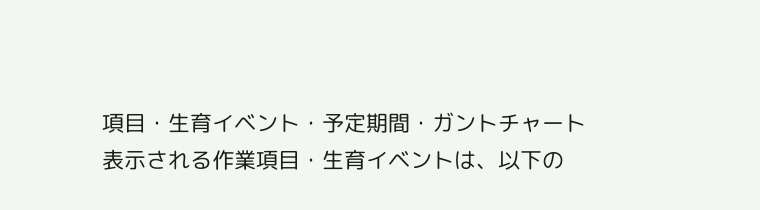項目・生育イベント・予定期間・ガントチャート
表示される作業項目・生育イベントは、以下の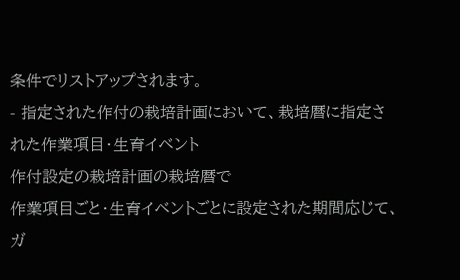条件でリストアップされます。
- 指定された作付の栽培計画において、栽培暦に指定された作業項目・生育イベント
作付設定の栽培計画の栽培暦で
作業項目ごと・生育イベントごとに設定された期間応じて、
ガ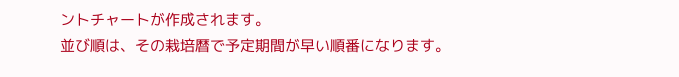ントチャートが作成されます。
並び順は、その栽培暦で予定期間が早い順番になります。